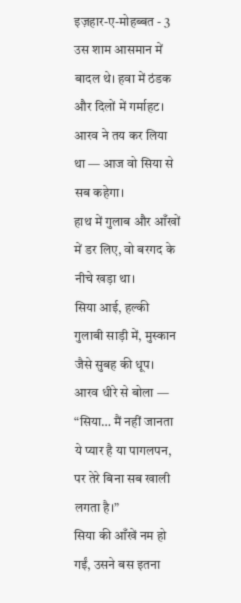इज़हार-ए-मोहब्बत - 3
उस शाम आसमान में बादल थे। हवा में ठंडक और दिलों में गर्माहट।
आरव ने तय कर लिया था — आज वो सिया से सब कहेगा।
हाथ में गुलाब और आँखों में डर लिए, वो बरगद के नीचे खड़ा था।
सिया आई, हल्की गुलाबी साड़ी में, मुस्कान जैसे सुबह की धूप।
आरव धीरे से बोला —
“सिया… मैं नहीं जानता ये प्यार है या पागलपन,
पर तेरे बिना सब खाली लगता है।”
सिया की आँखें नम हो गईं, उसने बस इतना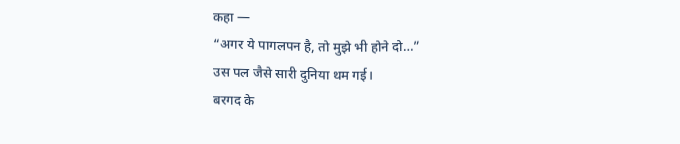कहा —
“अगर ये पागलपन है, तो मुझे भी होने दो…”
उस पल जैसे सारी दुनिया थम गई।
बरगद के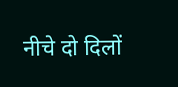नीचे दो दिलों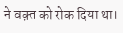ने वक़्त को रोक दिया था।